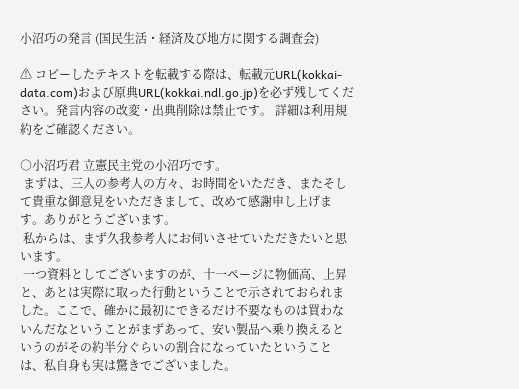小沼巧の発言 (国民生活・経済及び地方に関する調査会)

⚠ コピーしたテキストを転載する際は、転載元URL(kokkai-data.com)および原典URL(kokkai.ndl.go.jp)を必ず残してください。発言内容の改変・出典削除は禁止です。 詳細は利用規約をご確認ください。

○小沼巧君 立憲民主党の小沼巧です。
 まずは、三人の参考人の方々、お時間をいただき、またそして貴重な御意見をいただきまして、改めて感謝申し上げます。ありがとうございます。
 私からは、まず久我参考人にお伺いさせていただきたいと思います。
 一つ資料としてございますのが、十一ページに物価高、上昇と、あとは実際に取った行動ということで示されておられました。ここで、確かに最初にできるだけ不要なものは買わないんだなということがまずあって、安い製品へ乗り換えるというのがその約半分ぐらいの割合になっていたということは、私自身も実は驚きでございました。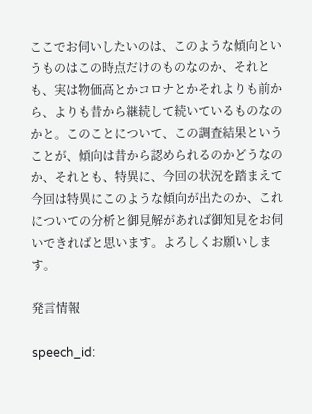ここでお伺いしたいのは、このような傾向というものはこの時点だけのものなのか、それとも、実は物価高とかコロナとかそれよりも前から、よりも昔から継続して続いているものなのかと。このことについて、この調査結果ということが、傾向は昔から認められるのかどうなのか、それとも、特異に、今回の状況を踏まえて今回は特異にこのような傾向が出たのか、これについての分析と御見解があれば御知見をお伺いできればと思います。よろしくお願いします。

発言情報

speech_id: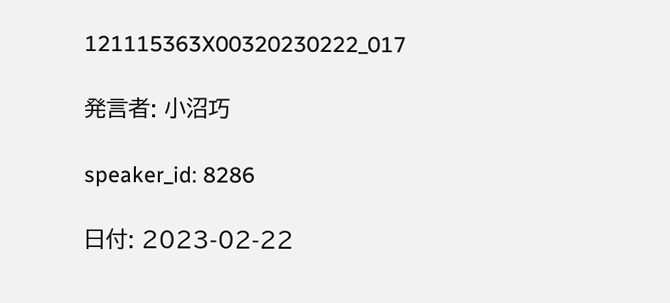121115363X00320230222_017

発言者: 小沼巧

speaker_id: 8286

日付: 2023-02-22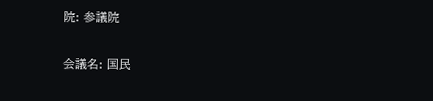院: 参議院

会議名: 国民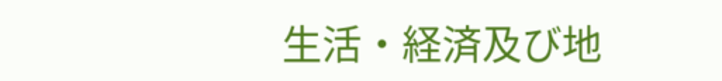生活・経済及び地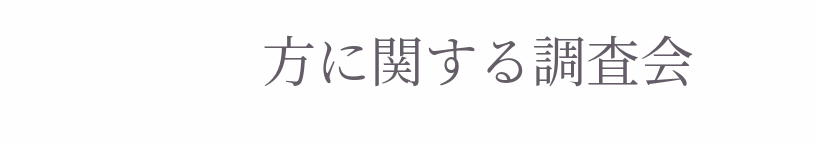方に関する調査会